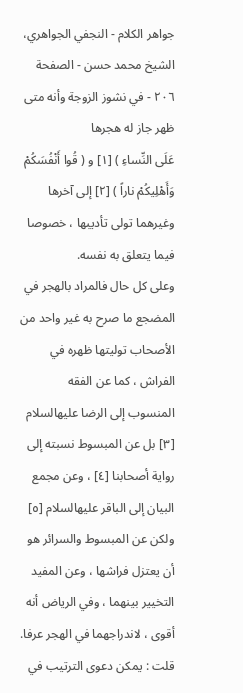جواهر الكلام - النجفي الجواهري، الشيخ محمد حسن - الصفحة ٢٠٦ - في نشوز الزوجة وأنه متى ظهر جاز له هجرها
عَلَى النِّساءِ ) [١] و ( قُوا أَنْفُسَكُمْ وَأَهْلِيكُمْ ناراً ) [٢] إلى آخرها وغيرهما تولى تأديبها ، خصوصا فيما يتعلق به نفسه.
وعلى كل حال فالمراد بالهجر في المضجع ما صرح به غير واحد من الأصحاب توليتها ظهره في الفراش ، كما عن الفقه المنسوب إلى الرضا عليهالسلام [٣] بل عن المبسوط نسبته إلى رواية أصحابنا [٤] ، وعن مجمع البيان إلى الباقر عليهالسلام [٥] ولكن عن المبسوط والسرائر هو أن يعتزل فراشها ، وعن المفيد التخيير بينهما ، وفي الرياض أنه أقوى ، لاندراجهما في الهجر عرفا.
قلت : يمكن دعوى الترتيب في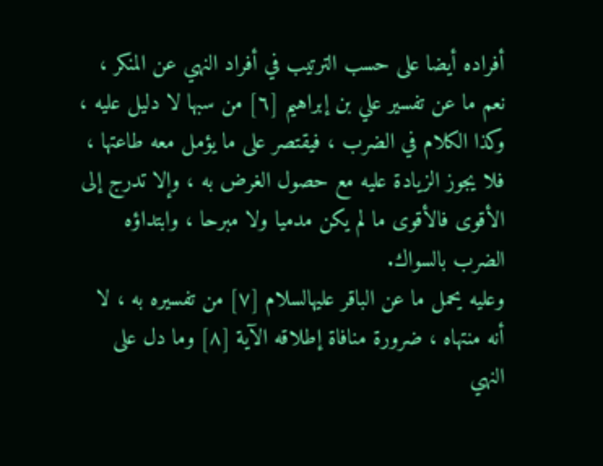أفراده أيضا على حسب الترتيب في أفراد النهي عن المنكر ، نعم ما عن تفسير علي بن إبراهيم [٦] من سبها لا دليل عليه ، وكذا الكلام في الضرب ، فيقتصر على ما يؤمل معه طاعتها ، فلا يجوز الزيادة عليه مع حصول الغرض به ، وإلا تدرج إلى الأقوى فالأقوى ما لم يكن مدميا ولا مبرحا ، وابتداؤه الضرب بالسواك.
وعليه يحمل ما عن الباقر عليهالسلام [٧] من تفسيره به ، لا أنه منتهاه ، ضرورة منافاة إطلاقه الآية [٨] وما دل على النهي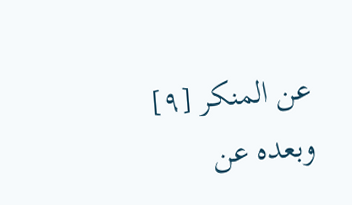عن المنكر [٩] وبعده عن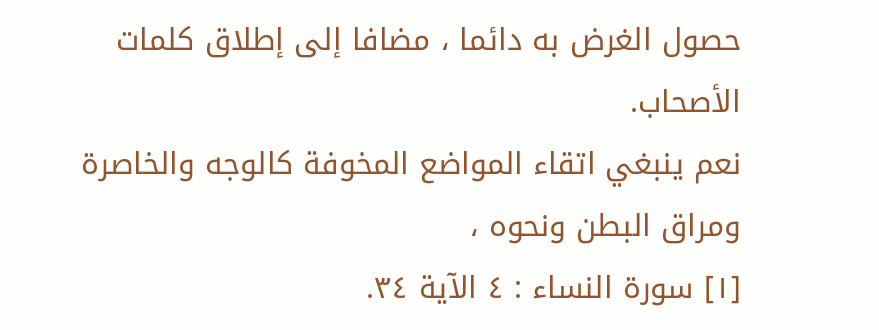حصول الغرض به دائما ، مضافا إلى إطلاق كلمات الأصحاب.
نعم ينبغي اتقاء المواضع المخوفة كالوجه والخاصرة ومراق البطن ونحوه ،
[١] سورة النساء : ٤ الآية ٣٤.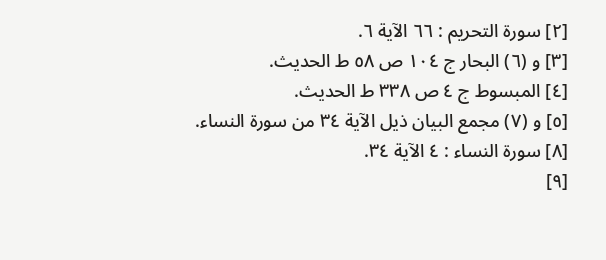[٢] سورة التحريم : ٦٦ الآية ٦.
[٣] و (٦) البحار ج ١٠٤ ص ٥٨ ط الحديث.
[٤] المبسوط ج ٤ ص ٣٣٨ ط الحديث.
[٥] و (٧) مجمع البيان ذيل الآية ٣٤ من سورة النساء.
[٨] سورة النساء : ٤ الآية ٣٤.
[٩]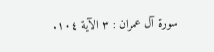سورة آل عمران : ٣ الآية ١٠٤.